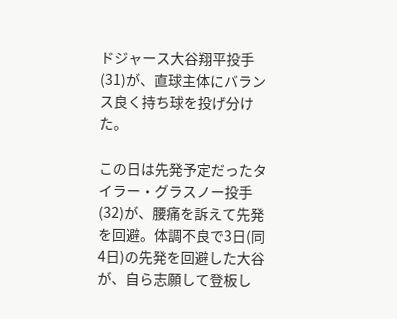ドジャース大谷翔平投手(31)が、直球主体にバランス良く持ち球を投げ分けた。

この日は先発予定だったタイラー・グラスノー投手(32)が、腰痛を訴えて先発を回避。体調不良で3日(同4日)の先発を回避した大谷が、自ら志願して登板し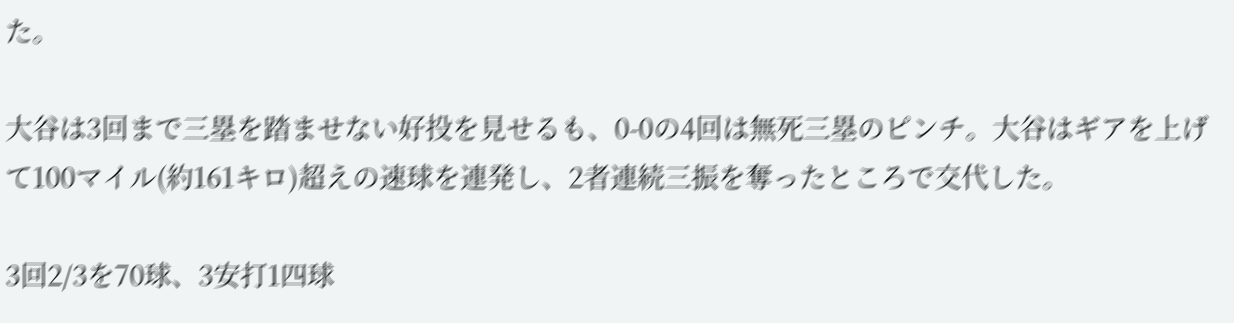た。

大谷は3回まで三塁を踏ませない好投を見せるも、0-0の4回は無死三塁のピンチ。大谷はギアを上げて100マイル(約161キロ)超えの速球を連発し、2者連続三振を奪ったところで交代した。

3回2/3を70球、3安打1四球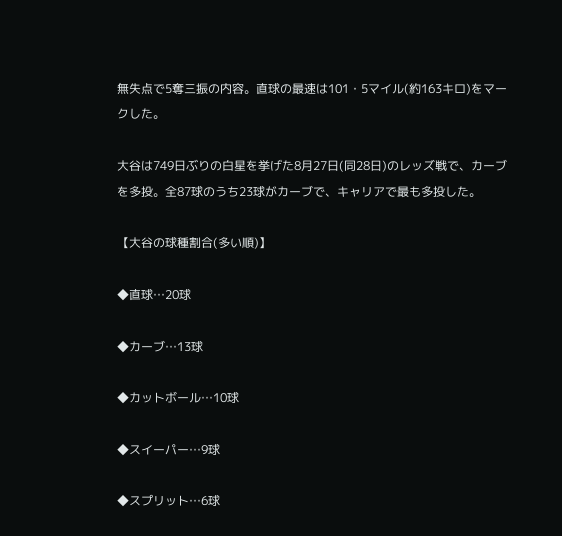無失点で5奪三振の内容。直球の最速は101・5マイル(約163キロ)をマークした。

大谷は749日ぶりの白星を挙げた8月27日(同28日)のレッズ戦で、カーブを多投。全87球のうち23球がカーブで、キャリアで最も多投した。

【大谷の球種割合(多い順)】

◆直球…20球

◆カーブ…13球

◆カットボール…10球

◆スイーパー…9球

◆スプリット…6球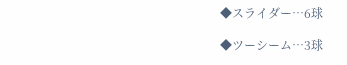◆スライダー…6球

◆ツーシーム…3球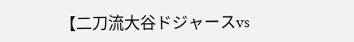【二刀流大谷ドジャースvs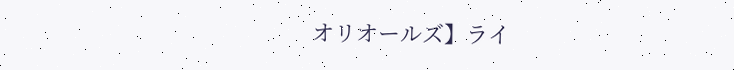オリオールズ】ライ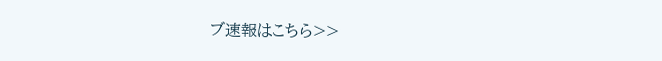ブ速報はこちら>>